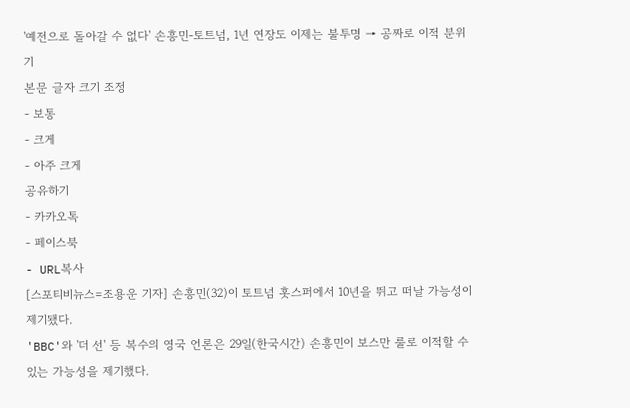'예전으로 돌아갈 수 없다' 손흥민-토트넘, 1년 연장도 이제는 불투명 → 공짜로 이적 분위기
본문 글자 크기 조정
- 보통
- 크게
- 아주 크게
공유하기
- 카카오톡
- 페이스북
- URL복사
[스포티비뉴스=조용운 기자] 손흥민(32)이 토트넘 홋스퍼에서 10년을 뛰고 떠날 가능성이 제기됐다.
'BBC'와 '더 선' 등 복수의 영국 언론은 29일(한국시간) 손흥민이 보스만 룰로 이적할 수 있는 가능성을 제기했다.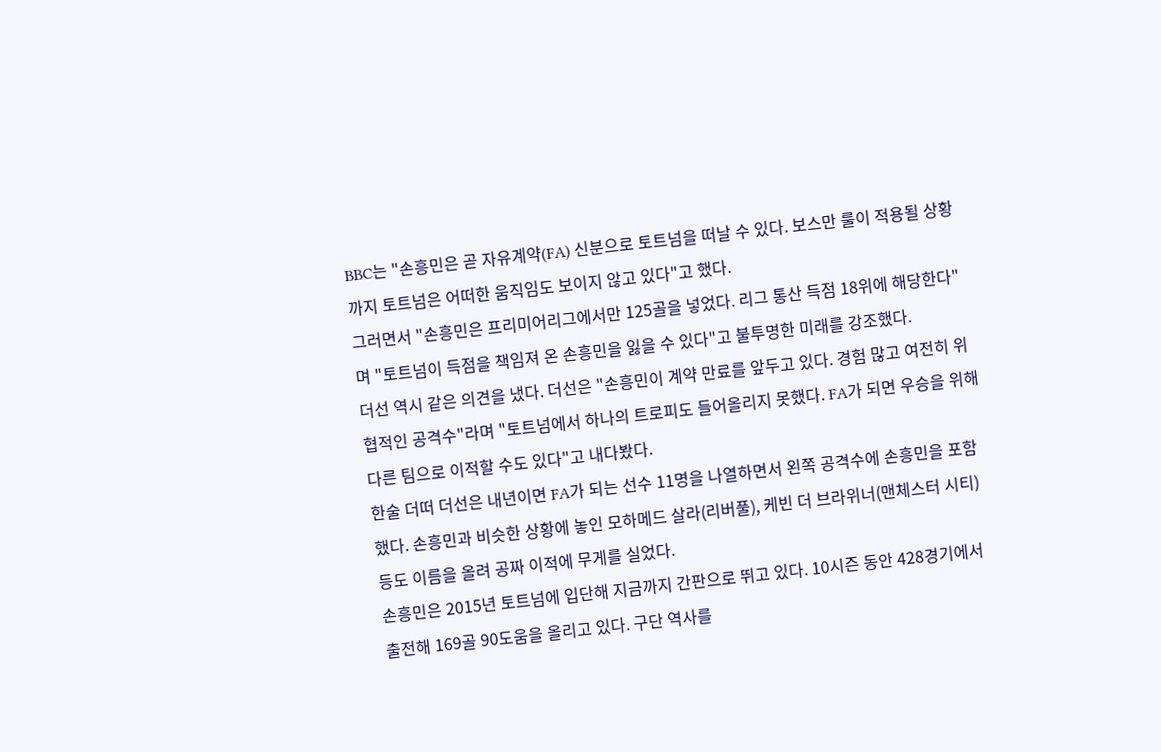BBC는 "손흥민은 곧 자유계약(FA) 신분으로 토트넘을 떠날 수 있다. 보스만 룰이 적용될 상황까지 토트넘은 어떠한 움직임도 보이지 않고 있다"고 했다.
그러면서 "손흥민은 프리미어리그에서만 125골을 넣었다. 리그 통산 득점 18위에 해당한다"며 "토트넘이 득점을 책임져 온 손흥민을 잃을 수 있다"고 불투명한 미래를 강조했다.
더선 역시 같은 의견을 냈다. 더선은 "손흥민이 계약 만료를 앞두고 있다. 경험 많고 여전히 위협적인 공격수"라며 "토트넘에서 하나의 트로피도 들어올리지 못했다. FA가 되면 우승을 위해 다른 팀으로 이적할 수도 있다"고 내다봤다.
한술 더떠 더선은 내년이면 FA가 되는 선수 11명을 나열하면서 왼쪽 공격수에 손흥민을 포함했다. 손흥민과 비슷한 상황에 놓인 모하메드 살라(리버풀), 케빈 더 브라위너(맨체스터 시티) 등도 이름을 올려 공짜 이적에 무게를 실었다.
손흥민은 2015년 토트넘에 입단해 지금까지 간판으로 뛰고 있다. 10시즌 동안 428경기에서 출전해 169골 90도움을 올리고 있다. 구단 역사를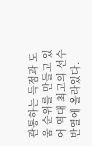관통하는 득점과 도움 순위를 만들고 있어 역대 최고의 선수 반열에 올라있다.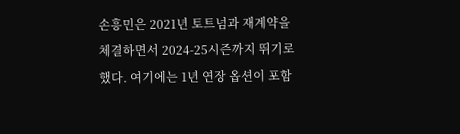손흥민은 2021년 토트넘과 재계약을 체결하면서 2024-25시즌까지 뛰기로 했다. 여기에는 1년 연장 옵션이 포함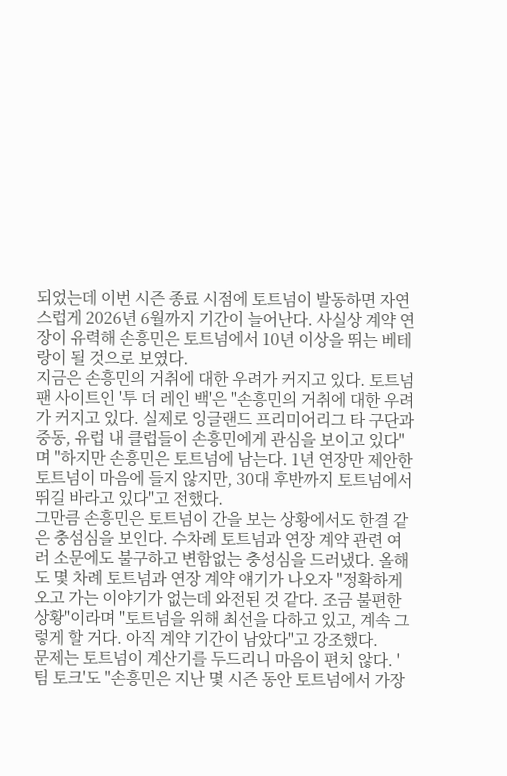되었는데 이번 시즌 종료 시점에 토트넘이 발동하면 자연스럽게 2026년 6월까지 기간이 늘어난다. 사실상 계약 연장이 유력해 손흥민은 토트넘에서 10년 이상을 뛰는 베테랑이 될 것으로 보였다.
지금은 손흥민의 거취에 대한 우려가 커지고 있다. 토트넘 팬 사이트인 '투 더 레인 백'은 "손흥민의 거취에 대한 우려가 커지고 있다. 실제로 잉글랜드 프리미어리그 타 구단과 중동, 유럽 내 클럽들이 손흥민에게 관심을 보이고 있다"며 "하지만 손흥민은 토트넘에 남는다. 1년 연장만 제안한 토트넘이 마음에 들지 않지만, 30대 후반까지 토트넘에서 뛰길 바라고 있다"고 전했다.
그만큼 손흥민은 토트넘이 간을 보는 상황에서도 한결 같은 충섬심을 보인다. 수차례 토트넘과 연장 계약 관련 여러 소문에도 불구하고 변함없는 충성심을 드러냈다. 올해도 몇 차례 토트넘과 연장 계약 얘기가 나오자 "정확하게 오고 가는 이야기가 없는데 와전된 것 같다. 조금 불편한 상황"이라며 "토트넘을 위해 최선을 다하고 있고, 계속 그렇게 할 거다. 아직 계약 기간이 남았다"고 강조했다.
문제는 토트넘이 계산기를 두드리니 마음이 편치 않다. '팀 토크'도 "손흥민은 지난 몇 시즌 동안 토트넘에서 가장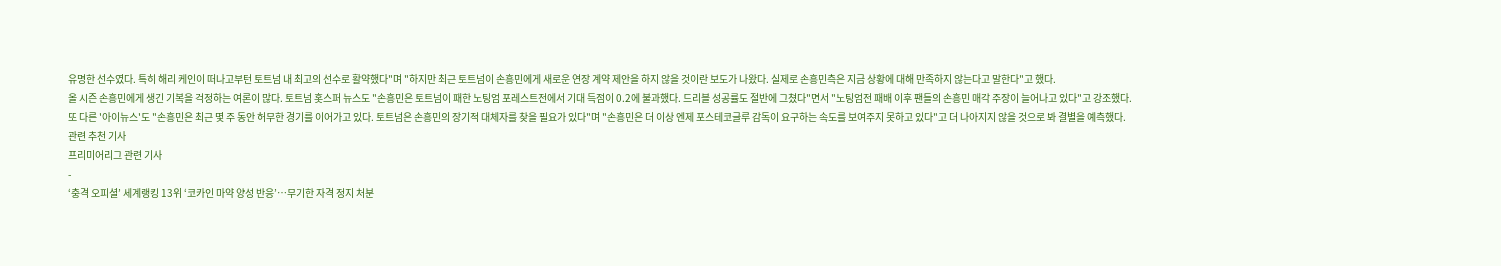유명한 선수였다. 특히 해리 케인이 떠나고부턴 토트넘 내 최고의 선수로 활약했다"며 "하지만 최근 토트넘이 손흥민에게 새로운 연장 계약 제안을 하지 않을 것이란 보도가 나왔다. 실제로 손흥민측은 지금 상황에 대해 만족하지 않는다고 말한다"고 했다.
올 시즌 손흥민에게 생긴 기복을 걱정하는 여론이 많다. 토트넘 홋스퍼 뉴스도 "손흥민은 토트넘이 패한 노팅엄 포레스트전에서 기대 득점이 0.2에 불과했다. 드리블 성공률도 절반에 그쳤다"면서 "노팅엄전 패배 이후 팬들의 손흥민 매각 주장이 늘어나고 있다"고 강조했다.
또 다른 '아이뉴스'도 "손흥민은 최근 몇 주 동안 허무한 경기를 이어가고 있다. 토트넘은 손흥민의 장기적 대체자를 찾을 필요가 있다"며 "손흥민은 더 이상 엔제 포스테코글루 감독이 요구하는 속도를 보여주지 못하고 있다"고 더 나아지지 않을 것으로 봐 결별을 예측했다.
관련 추천 기사
프리미어리그 관련 기사
-
‘충격 오피셜’ 세계랭킹 13위 ‘코카인 마약 양성 반응’…무기한 자격 정지 처분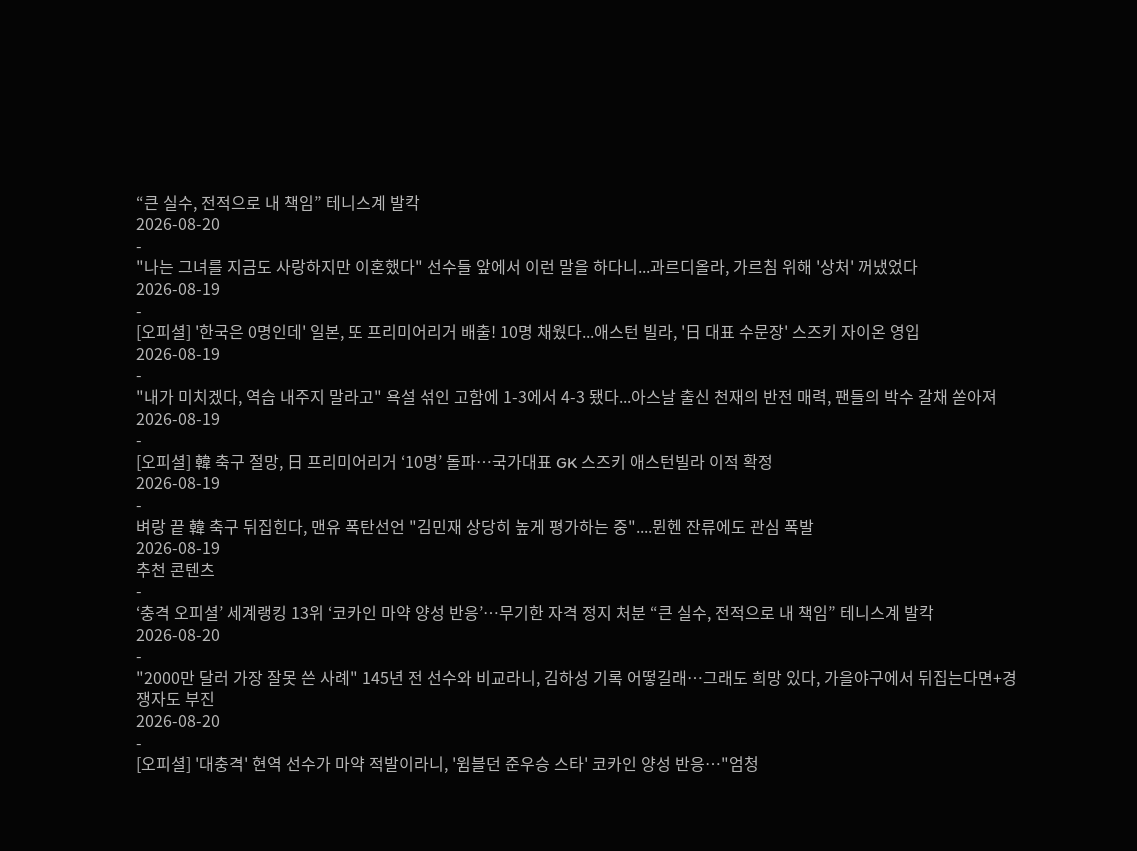“큰 실수, 전적으로 내 책임” 테니스계 발칵
2026-08-20
-
"나는 그녀를 지금도 사랑하지만 이혼했다" 선수들 앞에서 이런 말을 하다니...과르디올라, 가르침 위해 '상처' 꺼냈었다
2026-08-19
-
[오피셜] '한국은 0명인데' 일본, 또 프리미어리거 배출! 10명 채웠다...애스턴 빌라, '日 대표 수문장' 스즈키 자이온 영입
2026-08-19
-
"내가 미치겠다, 역습 내주지 말라고" 욕설 섞인 고함에 1-3에서 4-3 됐다...아스날 출신 천재의 반전 매력, 팬들의 박수 갈채 쏟아져
2026-08-19
-
[오피셜] 韓 축구 절망, 日 프리미어리거 ‘10명’ 돌파…국가대표 GK 스즈키 애스턴빌라 이적 확정
2026-08-19
-
벼랑 끝 韓 축구 뒤집힌다, 맨유 폭탄선언 "김민재 상당히 높게 평가하는 중"....뮌헨 잔류에도 관심 폭발
2026-08-19
추천 콘텐츠
-
‘충격 오피셜’ 세계랭킹 13위 ‘코카인 마약 양성 반응’…무기한 자격 정지 처분 “큰 실수, 전적으로 내 책임” 테니스계 발칵
2026-08-20
-
"2000만 달러 가장 잘못 쓴 사례" 145년 전 선수와 비교라니, 김하성 기록 어떻길래…그래도 희망 있다, 가을야구에서 뒤집는다면+경쟁자도 부진
2026-08-20
-
[오피셜] '대충격' 현역 선수가 마약 적발이라니, '윔블던 준우승 스타' 코카인 양성 반응…"엄청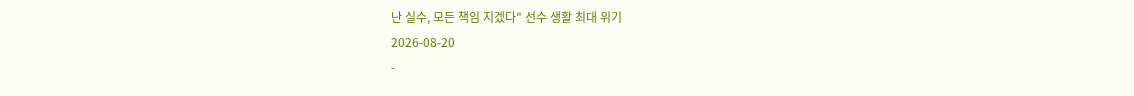난 실수, 모든 책임 지겠다" 선수 생활 최대 위기
2026-08-20
-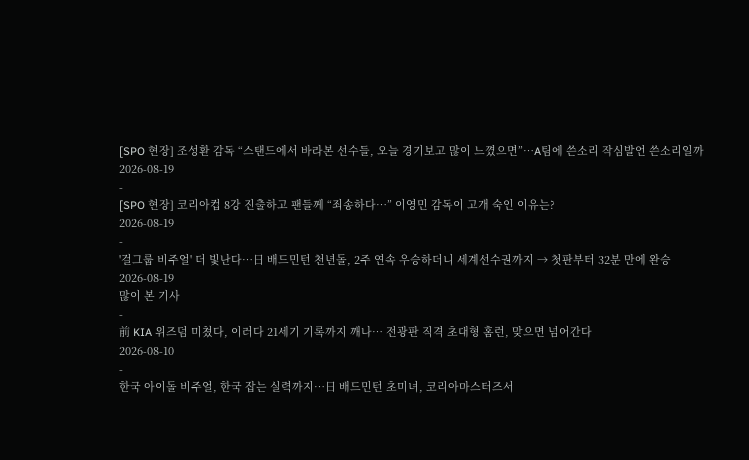[SPO 현장] 조성환 감독 “스탠드에서 바라본 선수들, 오늘 경기보고 많이 느꼈으면”…A팀에 쓴소리 작심발언 쓴소리일까
2026-08-19
-
[SPO 현장] 코리아컵 8강 진출하고 팬들께 “죄송하다…” 이영민 감독이 고개 숙인 이유는?
2026-08-19
-
'걸그룹 비주얼' 더 빛난다…日 배드민턴 천년돌, 2주 연속 우승하더니 세계선수권까지 → 첫판부터 32분 만에 완승
2026-08-19
많이 본 기사
-
前 KIA 위즈덤 미쳤다, 이러다 21세기 기록까지 깨나… 전광판 직격 초대형 홈런, 맞으면 넘어간다
2026-08-10
-
한국 아이돌 비주얼, 한국 잡는 실력까지…日 배드민턴 초미녀, 코리아마스터즈서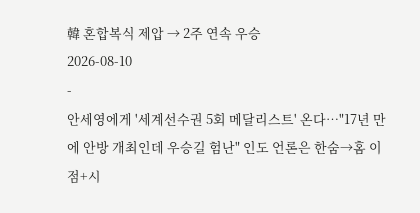韓 혼합복식 제압 → 2주 연속 우승
2026-08-10
-
안세영에게 '세계선수권 5회 메달리스트' 온다…"17년 만에 안방 개최인데 우승길 험난" 인도 언론은 한숨→홈 이점+시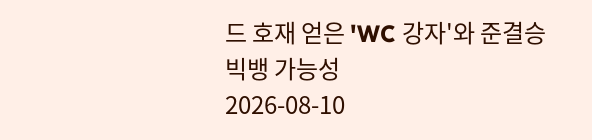드 호재 얻은 'WC 강자'와 준결승 빅뱅 가능성
2026-08-10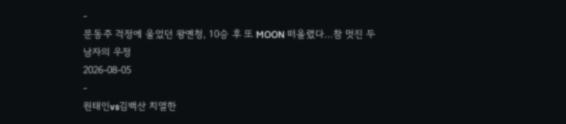-
문동주 걱정에 울었던 왕옌청, 10승 후 또 MOON 떠올렸다…참 멋진 두 남자의 우정
2026-08-05
-
원태인vs김백산 치열한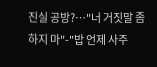진실 공방?…"너 거짓말 좀 하지 마"-"밥 언제 사주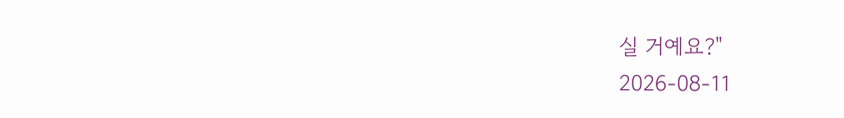실 거예요?"
2026-08-11